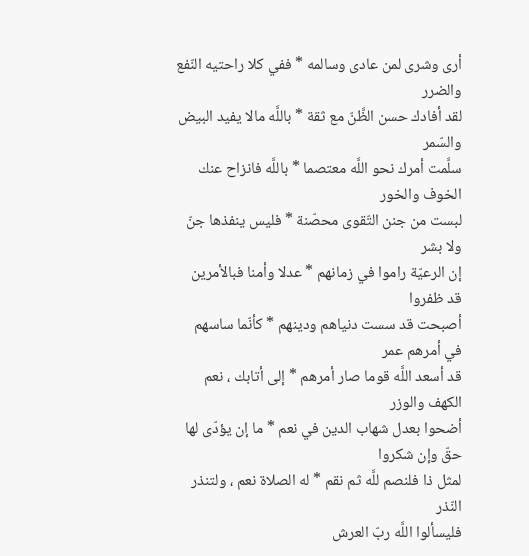أرى وشرى لمن عادى وسالمه * ففي كلا راحتيه النّفع والضرر
لقد أفادك حسن الظَّنّ مع ثقة * باللَّه مالا يفيد البيض والسّمر
سلَّمت أمرك نحو اللَّه معتصما * باللَّه فانزاح عنك الخوف والخور
لبست من جنن التّقوى محصّنة * فليس ينفذها جنّ ولا بشر
إن الرعيّة راموا في زمانهم * عدلا وأمنا فبالأمرين قد ظفروا
أصبحت قد سست دنياهم ودينهم * كأنّما ساسهم في أمرهم عمر
قد أسعد اللَّه قوما صار أمرهم * إلى أتابك ، نعم الكهف والوزر
أضحوا بعدل شهاب الدين في نعم * ما إن يؤدّى لها حقّ وإن شكروا
لمثل ذا فلنصم للَّه ثم نقم * له الصلاة نعم ، ولتنذر النّذر
فليسألوا اللَّه ربّ العرش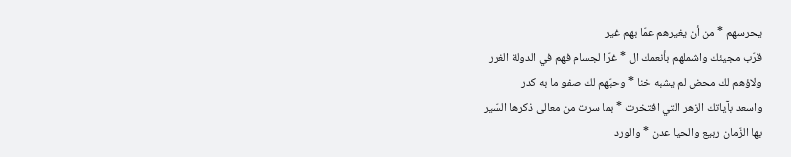يحرسهم * من أن يغيرهم عمّا بهم غير
قرّب مجيئك واشملهم بأنعمك ال * غرّا لجسام فهم في الدولة الغرر
ولاؤهم لك محض لم يشبه خنا * وحبّهم لك صفو ما به كدر
واسعد بآياتك الزهر التي افتخرت * بما سرت من معالى ذكرها السّير
بها الزّمان ربيع والحيا عدن * والورد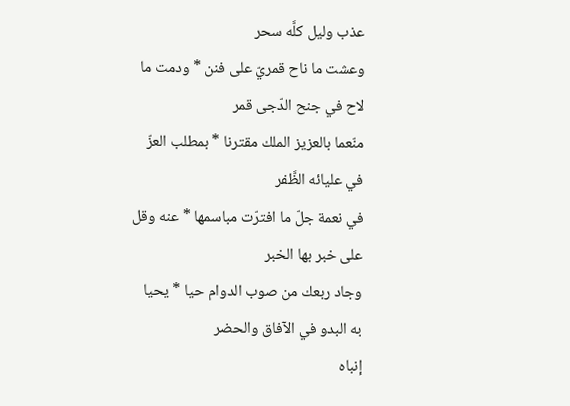عذب وليل كلَّه سحر
وعشت ما ناح قمريّ على فنن * ودمت ما لاح في جنح الدّجى قمر
منّعما بالعزيز الملك مقترنا * بمطلب العزّ في عليائه الظَّفر
في نعمة جلّ ما افترّت مباسمها * عنه وقل على خبر بها الخبر
وجاد ربعك من صوب الدوام حيا * يحيا به البدو في الآفاق والحضر
إنباه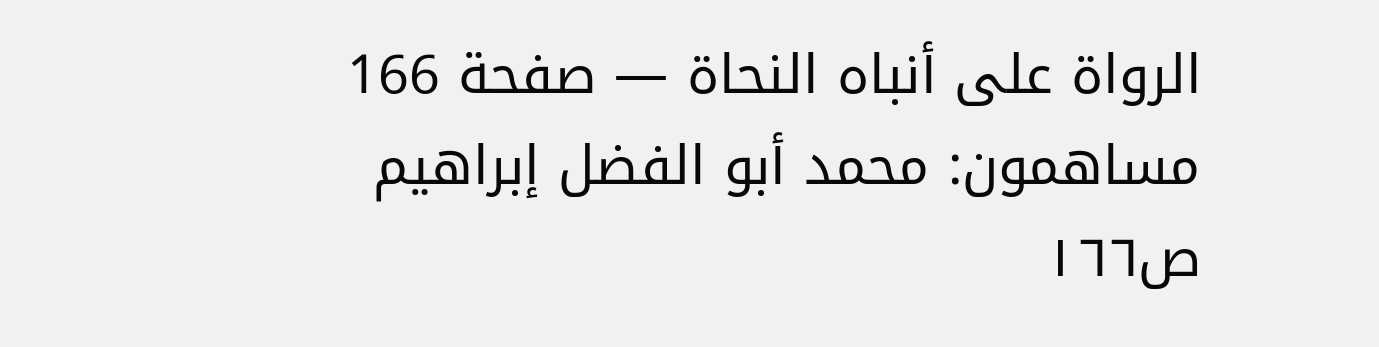الرواة على أنباه النحاة — صفحة 166
مساهمون: محمد أبو الفضل إبراهيم
ص١٦٦